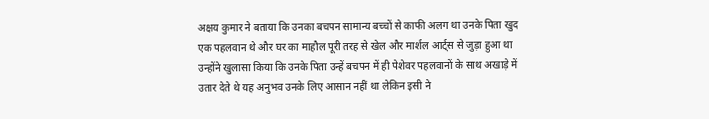अक्षय कुमार ने बताया कि उनका बचपन सामान्य बच्चों से काफी अलग था उनके पिता खुद एक पहलवान थे और घर का माहौल पूरी तरह से खेल और मार्शल आर्ट्स से जुड़ा हुआ था उन्होंने खुलासा किया कि उनके पिता उन्हें बचपन में ही पेशेवर पहलवानों के साथ अखाड़े में उतार देते थे यह अनुभव उनके लिए आसान नहीं था लेकिन इसी ने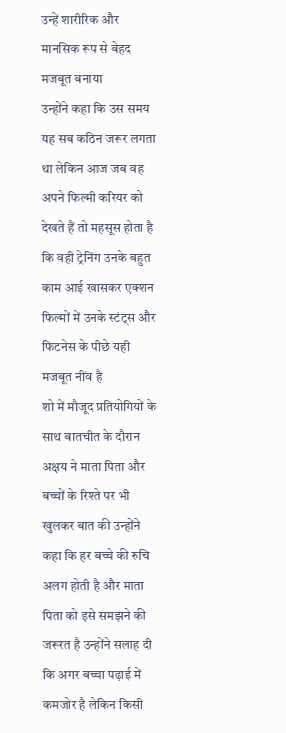उन्हें शारीरिक और मानसिक रूप से बेहद मजबूत बनाया
उन्होंने कहा कि उस समय यह सब कठिन जरूर लगता था लेकिन आज जब वह अपने फिल्मी करियर को देखते हैं तो महसूस होता है कि वही ट्रेनिंग उनके बहुत काम आई खासकर एक्शन फिल्मों में उनके स्टंट्स और फिटनेस के पीछे यही मजबूत नींव है
शो में मौजूद प्रतियोगियों के साथ बातचीत के दौरान अक्षय ने माता पिता और बच्चों के रिश्ते पर भी खुलकर बात की उन्होंने कहा कि हर बच्चे की रुचि अलग होती है और माता पिता को इसे समझने की जरूरत है उन्होंने सलाह दी कि अगर बच्चा पढ़ाई में कमजोर है लेकिन किसी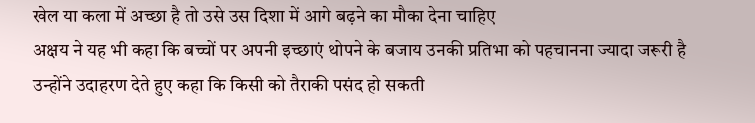खेल या कला में अच्छा है तो उसे उस दिशा में आगे बढ़ने का मौका देना चाहिए
अक्षय ने यह भी कहा कि बच्चों पर अपनी इच्छाएं थोपने के बजाय उनकी प्रतिभा को पहचानना ज्यादा जरूरी है उन्होंने उदाहरण देते हुए कहा कि किसी को तैराकी पसंद हो सकती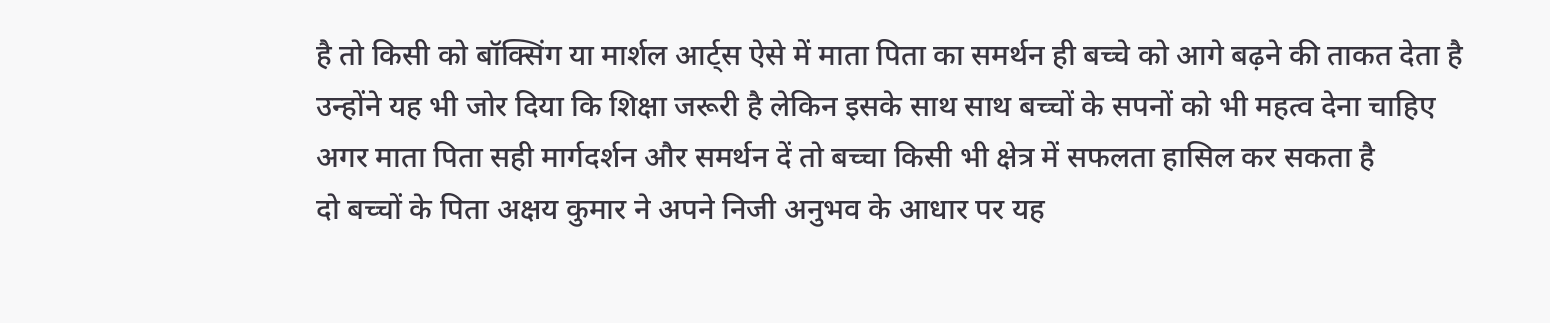है तो किसी को बॉक्सिंग या मार्शल आर्ट्स ऐसे में माता पिता का समर्थन ही बच्चे को आगे बढ़ने की ताकत देता है
उन्होंने यह भी जोर दिया कि शिक्षा जरूरी है लेकिन इसके साथ साथ बच्चों के सपनों को भी महत्व देना चाहिए अगर माता पिता सही मार्गदर्शन और समर्थन दें तो बच्चा किसी भी क्षेत्र में सफलता हासिल कर सकता है
दो बच्चों के पिता अक्षय कुमार ने अपने निजी अनुभव के आधार पर यह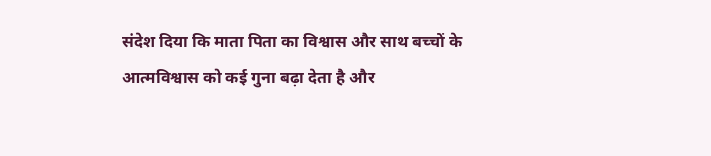संदेश दिया कि माता पिता का विश्वास और साथ बच्चों के आत्मविश्वास को कई गुना बढ़ा देता है और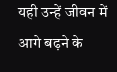यही उन्हें जीवन में आगे बढ़ने के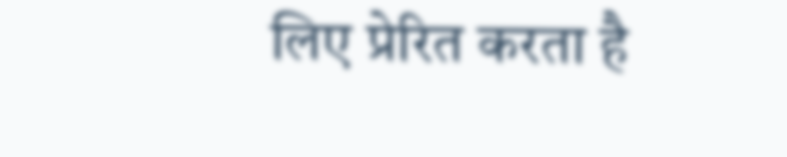लिए प्रेरित करता है